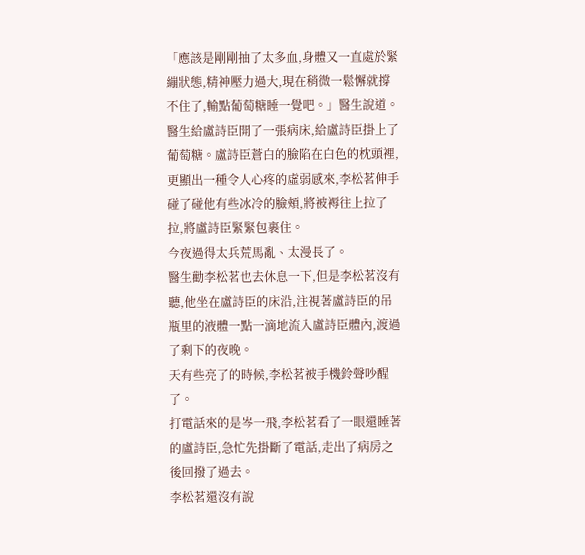「應該是剛剛抽了太多血,身體又一直處於緊繃狀態,精神壓力過大,現在稍微一鬆懈就撐不住了,輸點葡萄糖睡一覺吧。」醫生說道。
醫生給盧詩臣開了一張病床,給盧詩臣掛上了葡萄糖。盧詩臣蒼白的臉陷在白色的枕頭裡,更顯出一種令人心疼的虛弱感來,李松茗伸手碰了碰他有些冰冷的臉頰,將被褥往上拉了拉,將盧詩臣緊緊包裹住。
今夜過得太兵荒馬亂、太漫長了。
醫生勸李松茗也去休息一下,但是李松茗沒有聽,他坐在盧詩臣的床沿,注視著盧詩臣的吊瓶里的液體一點一滴地流入盧詩臣體內,渡過了剩下的夜晚。
天有些亮了的時候,李松茗被手機鈴聲吵醒了。
打電話來的是岑一飛,李松茗看了一眼還睡著的盧詩臣,急忙先掛斷了電話,走出了病房之後回撥了過去。
李松茗還沒有說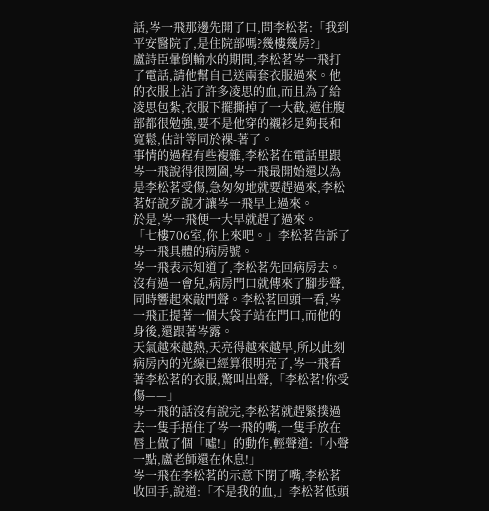話,岑一飛那邊先開了口,問李松茗:「我到平安醫院了,是住院部嗎?幾樓幾房?」
盧詩臣暈倒輸水的期間,李松茗岑一飛打了電話,請他幫自己送兩套衣服過來。他的衣服上沾了許多凌思的血,而且為了給凌思包紮,衣服下擺撕掉了一大截,遮住腹部都很勉強,要不是他穿的襯衫足夠長和寬鬆,估計等同於裸-著了。
事情的過程有些複雜,李松茗在電話里跟岑一飛說得很囫圇,岑一飛最開始還以為是李松茗受傷,急匆匆地就要趕過來,李松茗好說歹說才讓岑一飛早上過來。
於是,岑一飛便一大早就趕了過來。
「七樓706室,你上來吧。」李松茗告訴了岑一飛具體的病房號。
岑一飛表示知道了,李松茗先回病房去。沒有過一會兒,病房門口就傳來了腳步聲,同時響起來敲門聲。李松茗回頭一看,岑一飛正提著一個大袋子站在門口,而他的身後,還跟著岑露。
天氣越來越熱,天亮得越來越早,所以此刻病房內的光線已經算很明亮了,岑一飛看著李松茗的衣服,驚叫出聲,「李松茗!你受傷——」
岑一飛的話沒有說完,李松茗就趕緊撲過去一隻手捂住了岑一飛的嘴,一隻手放在唇上做了個「噓!」的動作,輕聲道:「小聲一點,盧老師還在休息!」
岑一飛在李松茗的示意下閉了嘴,李松茗收回手,說道:「不是我的血,」李松茗低頭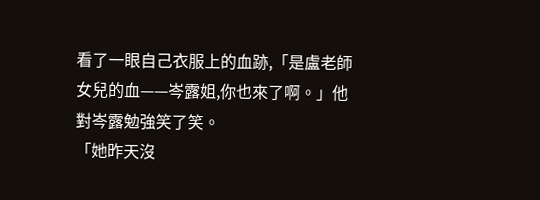看了一眼自己衣服上的血跡,「是盧老師女兒的血——岑露姐,你也來了啊。」他對岑露勉強笑了笑。
「她昨天沒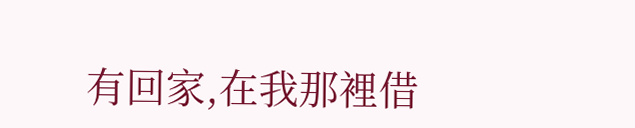有回家,在我那裡借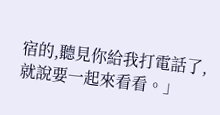宿的,聽見你給我打電話了,就說要一起來看看。」